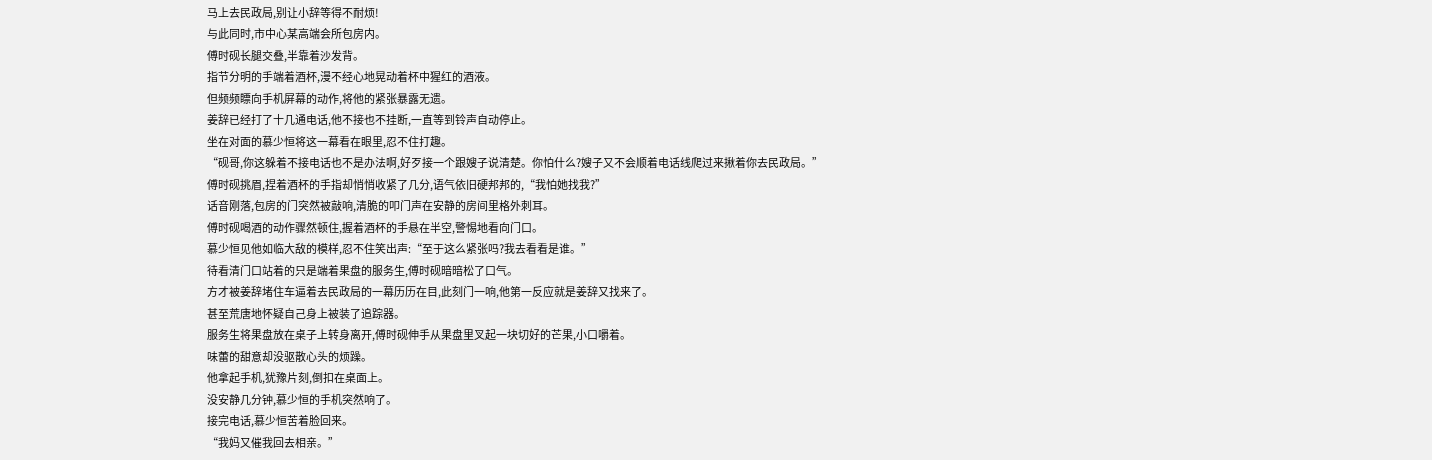马上去民政局,别让小辞等得不耐烦!
与此同时,市中心某高端会所包房内。
傅时砚长腿交叠,半靠着沙发背。
指节分明的手端着酒杯,漫不经心地晃动着杯中猩红的酒液。
但频频瞟向手机屏幕的动作,将他的紧张暴露无遗。
姜辞已经打了十几通电话,他不接也不挂断,一直等到铃声自动停止。
坐在对面的慕少恒将这一幕看在眼里,忍不住打趣。
“砚哥,你这躲着不接电话也不是办法啊,好歹接一个跟嫂子说清楚。你怕什么?嫂子又不会顺着电话线爬过来揪着你去民政局。”
傅时砚挑眉,捏着酒杯的手指却悄悄收紧了几分,语气依旧硬邦邦的,“我怕她找我?”
话音刚落,包房的门突然被敲响,清脆的叩门声在安静的房间里格外刺耳。
傅时砚喝酒的动作骤然顿住,握着酒杯的手悬在半空,警惕地看向门口。
慕少恒见他如临大敌的模样,忍不住笑出声:“至于这么紧张吗?我去看看是谁。”
待看清门口站着的只是端着果盘的服务生,傅时砚暗暗松了口气。
方才被姜辞堵住车逼着去民政局的一幕历历在目,此刻门一响,他第一反应就是姜辞又找来了。
甚至荒唐地怀疑自己身上被装了追踪器。
服务生将果盘放在桌子上转身离开,傅时砚伸手从果盘里叉起一块切好的芒果,小口嚼着。
味蕾的甜意却没驱散心头的烦躁。
他拿起手机,犹豫片刻,倒扣在桌面上。
没安静几分钟,慕少恒的手机突然响了。
接完电话,慕少恒苦着脸回来。
“我妈又催我回去相亲。”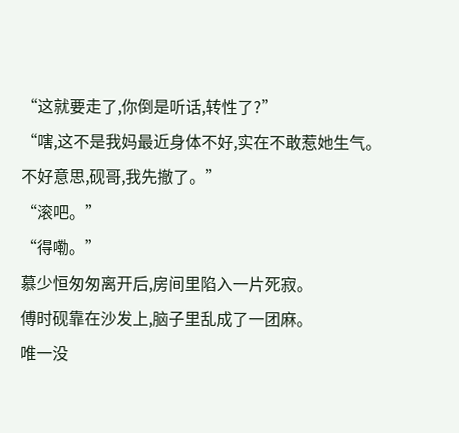“这就要走了,你倒是听话,转性了?”
“嗐,这不是我妈最近身体不好,实在不敢惹她生气。不好意思,砚哥,我先撤了。”
“滚吧。”
“得嘞。”
慕少恒匆匆离开后,房间里陷入一片死寂。
傅时砚靠在沙发上,脑子里乱成了一团麻。
唯一没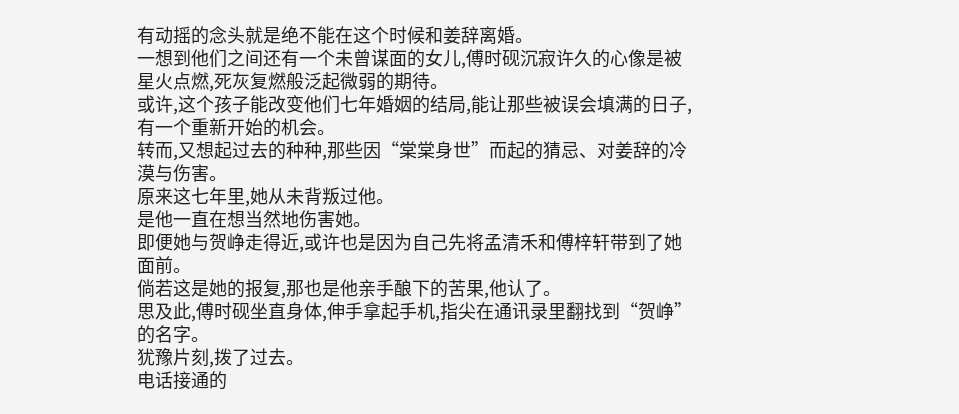有动摇的念头就是绝不能在这个时候和姜辞离婚。
一想到他们之间还有一个未曾谋面的女儿,傅时砚沉寂许久的心像是被星火点燃,死灰复燃般泛起微弱的期待。
或许,这个孩子能改变他们七年婚姻的结局,能让那些被误会填满的日子,有一个重新开始的机会。
转而,又想起过去的种种,那些因“棠棠身世”而起的猜忌、对姜辞的冷漠与伤害。
原来这七年里,她从未背叛过他。
是他一直在想当然地伤害她。
即便她与贺峥走得近,或许也是因为自己先将孟清禾和傅梓轩带到了她面前。
倘若这是她的报复,那也是他亲手酿下的苦果,他认了。
思及此,傅时砚坐直身体,伸手拿起手机,指尖在通讯录里翻找到“贺峥”的名字。
犹豫片刻,拨了过去。
电话接通的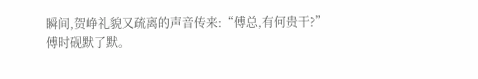瞬间,贺峥礼貌又疏离的声音传来:“傅总,有何贵干?”
傅时砚默了默。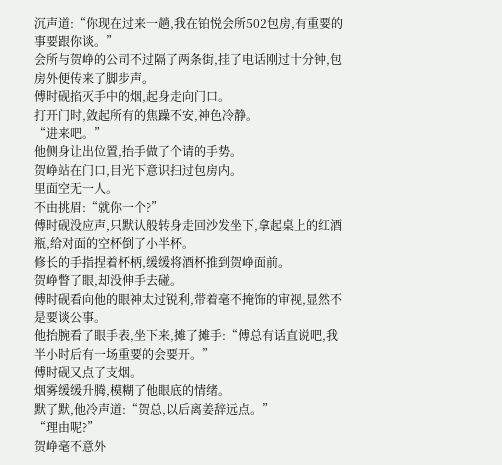沉声道:“你现在过来一趟,我在铂悦会所502包房,有重要的事要跟你谈。”
会所与贺峥的公司不过隔了两条街,挂了电话刚过十分钟,包房外便传来了脚步声。
傅时砚掐灭手中的烟,起身走向门口。
打开门时,敛起所有的焦躁不安,神色冷静。
“进来吧。”
他侧身让出位置,抬手做了个请的手势。
贺峥站在门口,目光下意识扫过包房内。
里面空无一人。
不由挑眉:“就你一个?”
傅时砚没应声,只默认般转身走回沙发坐下,拿起桌上的红酒瓶,给对面的空杯倒了小半杯。
修长的手指捏着杯柄,缓缓将酒杯推到贺峥面前。
贺峥瞥了眼,却没伸手去碰。
傅时砚看向他的眼神太过锐利,带着毫不掩饰的审视,显然不是要谈公事。
他抬腕看了眼手表,坐下来,摊了摊手:“傅总有话直说吧,我半小时后有一场重要的会要开。”
傅时砚又点了支烟。
烟雾缓缓升腾,模糊了他眼底的情绪。
默了默,他冷声道:“贺总,以后离姜辞远点。”
“理由呢?”
贺峥毫不意外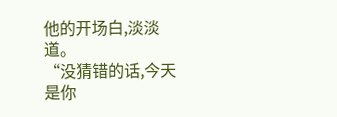他的开场白,淡淡道。
“没猜错的话,今天是你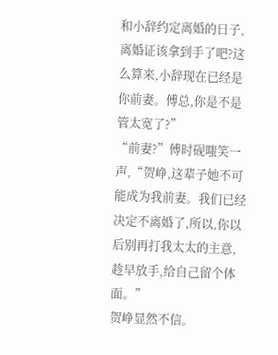和小辞约定离婚的日子,离婚证该拿到手了吧?这么算来,小辞现在已经是你前妻。傅总,你是不是管太宽了?”
“前妻?”傅时砚嗤笑一声,“贺峥,这辈子她不可能成为我前妻。我们已经决定不离婚了,所以,你以后别再打我太太的主意,趁早放手,给自己留个体面。”
贺峥显然不信。